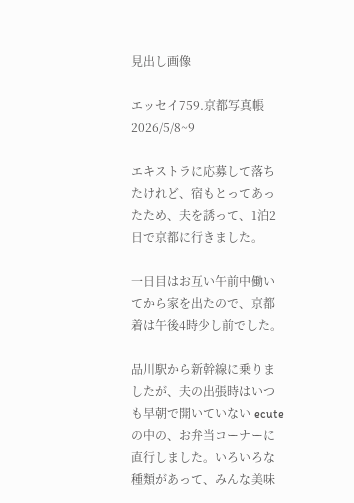見出し画像

エッセイ759.京都写真帳 2026/5/8~9

エキストラに応募して落ちたけれど、宿もとってあったため、夫を誘って、1泊2日で京都に行きました。

一日目はお互い午前中働いてから家を出たので、京都着は午後4時少し前でした。

品川駅から新幹線に乗りましたが、夫の出張時はいつも早朝で開いていない ecute の中の、お弁当コーナーに直行しました。いろいろな種類があって、みんな美味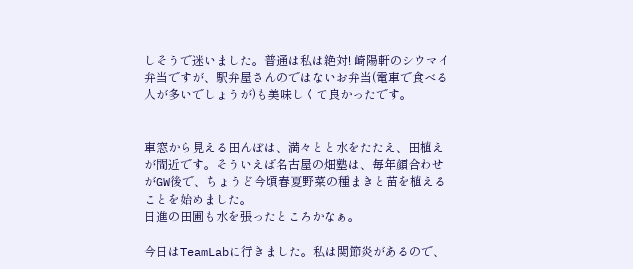しそうで迷いました。普通は私は絶対! 崎陽軒のシウマイ弁当ですが、駅弁屋さんのではないお弁当(電車で食べる人が多いでしょうが)も美味しくて良かったです。


車窓から見える田んぼは、満々とと水をたたえ、田植えが間近です。そういえば名古屋の畑塾は、毎年顔合わせがGW後で、ちょうど今頃春夏野菜の種まきと苗を植えることを始めました。
日進の田圃も水を張ったところかなぁ。

今日はTeamLabに行きました。私は関節炎があるので、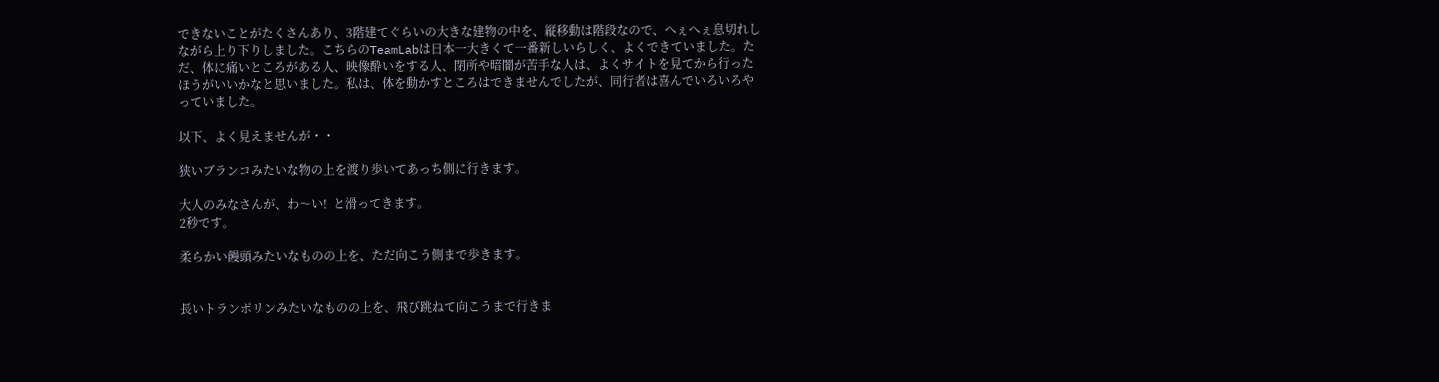できないことがたくさんあり、3階建てぐらいの大きな建物の中を、縦移動は階段なので、へぇへぇ息切れしながら上り下りしました。こちらのTeamLabは日本一大きくて一番新しいらしく、よくできていました。ただ、体に痛いところがある人、映像酔いをする人、閉所や暗闇が苦手な人は、よくサイトを見てから行ったほうがいいかなと思いました。私は、体を動かすところはできませんでしたが、同行者は喜んでいろいろやっていました。

以下、よく見えませんが・・

狭いブランコみたいな物の上を渡り歩いてあっち側に行きます。

大人のみなさんが、わ〜い!  と滑ってきます。
2秒です。

柔らかい饅頭みたいなものの上を、ただ向こう側まで歩きます。


長いトランポリンみたいなものの上を、飛び跳ねて向こうまで行きま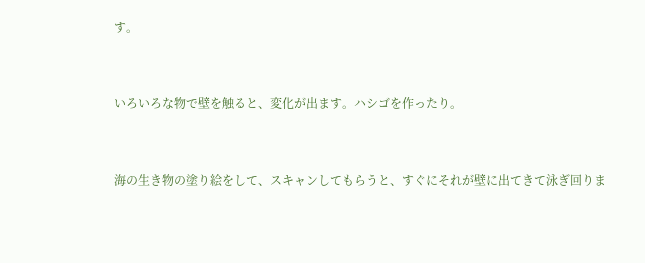す。


いろいろな物で壁を触ると、変化が出ます。ハシゴを作ったり。


海の生き物の塗り絵をして、スキャンしてもらうと、すぐにそれが壁に出てきて泳ぎ回りま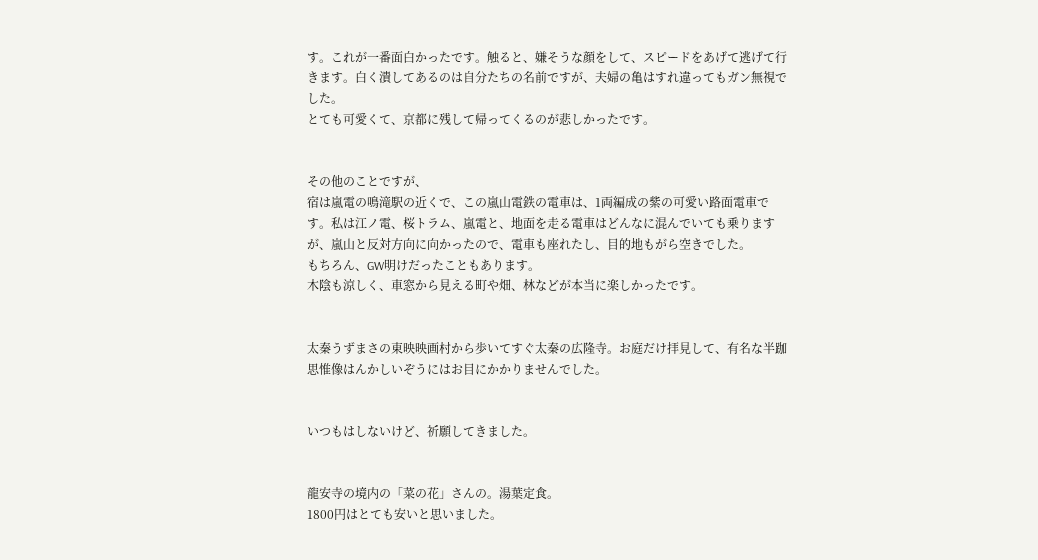す。これが一番面白かったです。触ると、嫌そうな顔をして、スピードをあげて逃げて行きます。白く潰してあるのは自分たちの名前ですが、夫婦の亀はすれ違ってもガン無視でした。
とても可愛くて、京都に残して帰ってくるのが悲しかったです。


その他のことですが、
宿は嵐電の鳴滝駅の近くで、この嵐山電鉄の電車は、1両編成の紫の可愛い路面電車です。私は江ノ電、桜トラム、嵐電と、地面を走る電車はどんなに混んでいても乗りますが、嵐山と反対方向に向かったので、電車も座れたし、目的地もがら空きでした。
もちろん、GW明けだったこともあります。
木陰も涼しく、車窓から見える町や畑、林などが本当に楽しかったです。


太秦うずまさの東映映画村から歩いてすぐ太秦の広隆寺。お庭だけ拝見して、有名な半跏思惟像はんかしいぞうにはお目にかかりませんでした。


いつもはしないけど、祈願してきました。


龍安寺の境内の「菜の花」さんの。湯葉定食。
1800円はとても安いと思いました。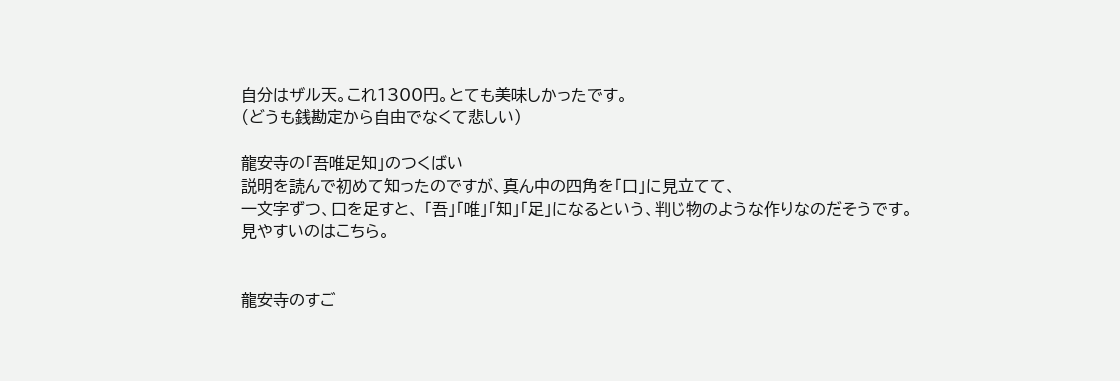自分はザル天。これ1300円。とても美味しかったです。
(どうも銭勘定から自由でなくて悲しい)

龍安寺の「吾唯足知」のつくばい
説明を読んで初めて知ったのですが、真ん中の四角を「口」に見立てて、
一文字ずつ、口を足すと、 「吾」「唯」「知」「足」になるという、判じ物のような作りなのだそうです。
見やすいのはこちら。


龍安寺のすご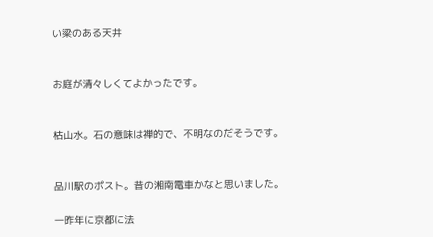い梁のある天井


お庭が清々しくてよかったです。


枯山水。石の意味は禅的で、不明なのだそうです。


品川駅のポスト。昔の湘南電車かなと思いました。

一昨年に京都に法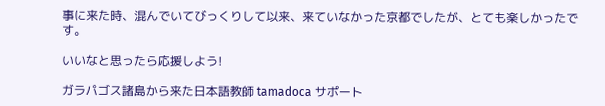事に来た時、混んでいてびっくりして以来、来ていなかった京都でしたが、とても楽しかったです。

いいなと思ったら応援しよう!

ガラパゴス諸島から来た日本語教師 tamadoca サポート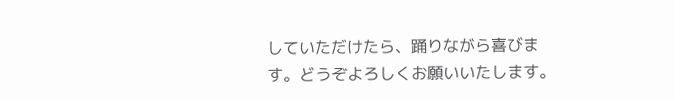していただけたら、踊りながら喜びます。どうぞよろしくお願いいたします。